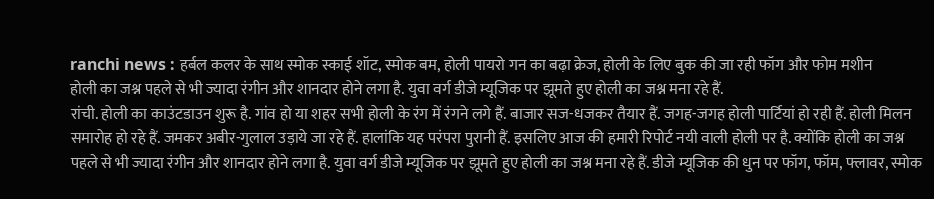ranchi news : हर्बल कलर के साथ स्मोक स्काई शॉट, स्मोक बम, होली पायरो गन का बढ़ा क्रेज, होली के लिए बुक की जा रही फॉग और फोम मशीन
होली का जश्न पहले से भी ज्यादा रंगीन और शानदार होने लगा है. युवा वर्ग डीजे म्यूजिक पर झूमते हुए होली का जश्न मना रहे हैं.
रांची. होली का काउंटडाउन शुरू है. गांव हो या शहर सभी होली के रंग में रंगने लगे हैं. बाजार सज-धजकर तैयार हैं. जगह-जगह होली पार्टियां हो रही हैं. होली मिलन समारोह हो रहे हैं. जमकर अबीर-गुलाल उड़ाये जा रहे हैं. हालांकि यह परंपरा पुरानी हैं. इसलिए आज की हमारी रिपोर्ट नयी वाली होली पर है. क्योंकि होली का जश्न पहले से भी ज्यादा रंगीन और शानदार होने लगा है. युवा वर्ग डीजे म्यूजिक पर झूमते हुए होली का जश्न मना रहे हैं. डीजे म्यूजिक की धुन पर फॉग, फॉम, फ्लावर, स्मोक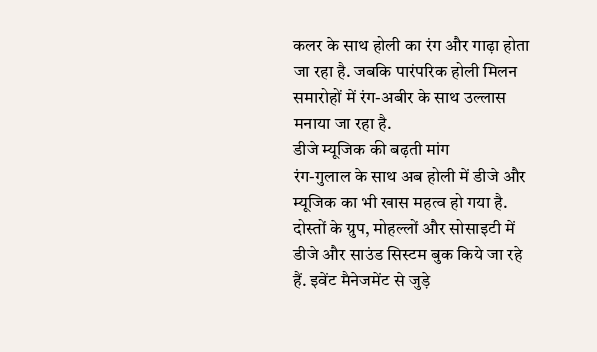कलर के साथ होली का रंग और गाढ़ा होता जा रहा है. जबकि पारंपरिक होली मिलन समारोहों में रंग-अबीर के साथ उल्लास मनाया जा रहा है.
डीजे म्यूजिक की बढ़ती मांग
रंग-गुलाल के साथ अब होली में डीजे और म्यूजिक का भी खास महत्व हो गया है. दोस्तों के ग्रुप, मोहल्लों और सोसाइटी में डीजे और साउंड सिस्टम बुक किये जा रहे हैं. इवेंट मैनेजमेंट से जुड़े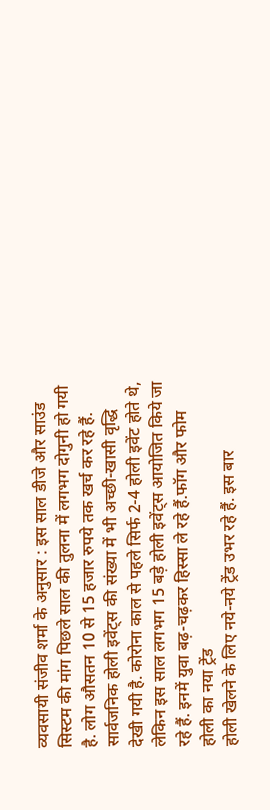व्यवसायी संजीव शर्मा के अनुसार : इस साल डीजे और साउंड सिस्टम की मांग पिछले साल की तुलना में लगभग दोगुनी हो गयी है. लोग औसतन 10 से 15 हजार रुपये तक खर्च कर रहे हैं. सार्वजनिक होली इवेंट्स की संख्या में भी अच्छी-खासी वृद्धि देखी गयी है. कोरोना काल से पहले सिर्फ 2-4 होली इवेंट होते थे, लेकिन इस साल लगभग 15 बड़े होली इवेंट्स आयोजित किये जा रहे हैं. इनमें युवा बढ़-चढ़कर हिस्सा ले रहे हैं.फॉग और फोम होली का नया ट्रेंड
होली खेलने के लिए नये-नये ट्रेंड उभर रहे हैं. इस बार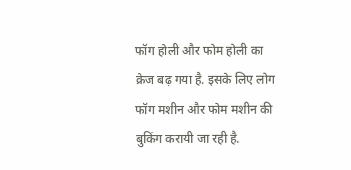फॉग होली और फोम होली का क्रेज बढ़ गया है. इसके लिए लोग फॉग मशीन और फोम मशीन की बुकिंग करायी जा रही है.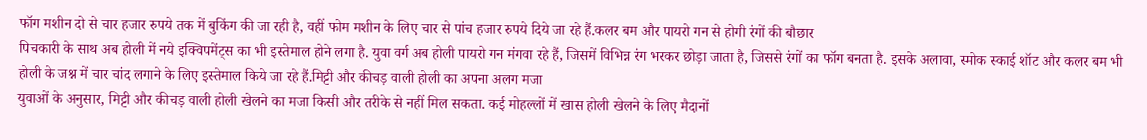फॉग मशीन दो से चार हजार रुपये तक में बुकिंग की जा रही है, वहीं फोम मशीन के लिए चार से पांच हजार रुपये दिये जा रहे हैं.कलर बम और पायरो गन से होगी रंगों की बौछार
पिचकारी के साथ अब होली में नये इक्विपमेंट्स का भी इस्तेमाल होने लगा है. युवा वर्ग अब होली पायरो गन मंगवा रहे हैं, जिसमें विभिन्न रंग भरकर छोड़ा जाता है, जिससे रंगों का फॉग बनता है. इसके अलावा, स्मोक स्काई शॉट और कलर बम भी होली के जश्न में चार चांद लगाने के लिए इस्तेमाल किये जा रहे हैं.मिट्टी और कीचड़ वाली होली का अपना अलग मजा
युवाओं के अनुसार, मिट्टी और कीचड़ वाली होली खेलने का मजा किसी और तरीके से नहीं मिल सकता. कई मोहल्लों में खास होली खेलने के लिए मैदानों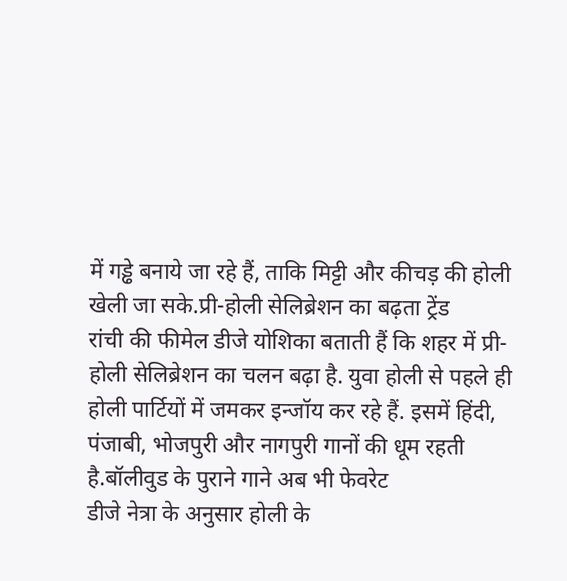में गड्ढे बनाये जा रहे हैं, ताकि मिट्टी और कीचड़ की होली खेली जा सके.प्री-होली सेलिब्रेशन का बढ़ता ट्रेंड
रांची की फीमेल डीजे योशिका बताती हैं कि शहर में प्री-होली सेलिब्रेशन का चलन बढ़ा है. युवा होली से पहले ही होली पार्टियों में जमकर इन्जॉय कर रहे हैं. इसमें हिंदी, पंजाबी, भोजपुरी और नागपुरी गानों की धूम रहती है.बॉलीवुड के पुराने गाने अब भी फेवरेट
डीजे नेत्रा के अनुसार होली के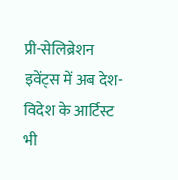प्री-सेलिब्रेशन इवेंट्स में अब देश-विदेश के आर्टिस्ट भी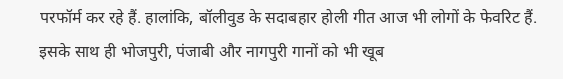परफॉर्म कर रहे हैं. हालांकि, बॉलीवुड के सदाबहार होली गीत आज भी लोगों के फेवरिट हैं. इसके साथ ही भोजपुरी, पंजाबी और नागपुरी गानों को भी खूब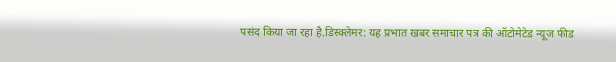पसंद किया जा रहा है.डिस्क्लेमर: यह प्रभात खबर समाचार पत्र की ऑटोमेटेड न्यूज फीड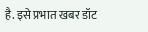है. इसे प्रभात खबर डॉट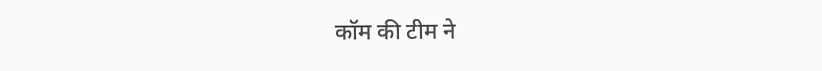कॉम की टीम ने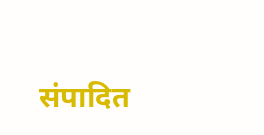संपादित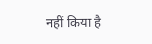नहीं किया है